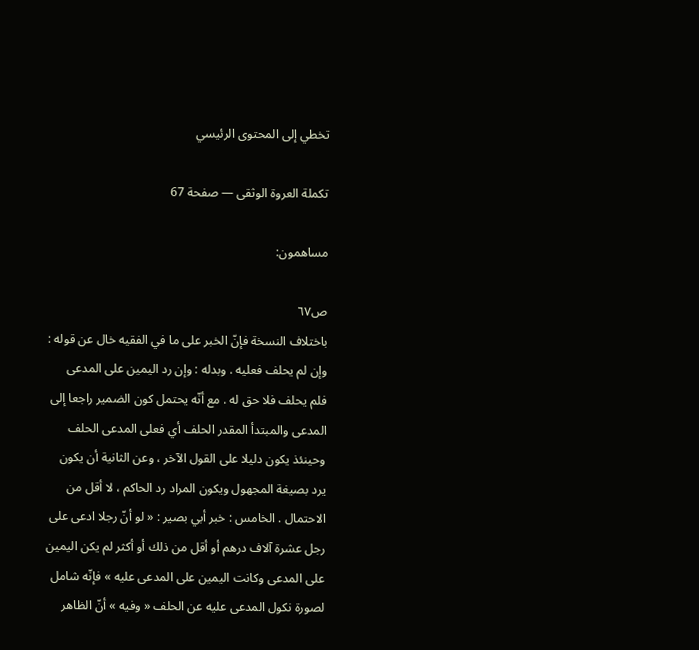تخطي إلى المحتوى الرئيسي

تكملة العروة الوثقى — صفحة 67

مساهمون:

ص٦٧
باختلاف النسخة فإنّ الخبر على ما في الفقيه خال عن قوله : وإن لم يحلف فعليه . وبدله : وإن رد اليمين على المدعى فلم يحلف فلا حق له . مع أنّه يحتمل كون الضمير راجعا إلى المدعى والمبتدأ المقدر الحلف أي فعلى المدعى الحلف وحينئذ يكون دليلا على القول الآخر ، وعن الثانية أن يكون يرد بصيغة المجهول ويكون المراد رد الحاكم ، لا أقل من الاحتمال . الخامس : خبر أبي بصير : « لو أنّ رجلا ادعى على رجل عشرة آلاف درهم أو أقل من ذلك أو أكثر لم يكن اليمين على المدعى وكانت اليمين على المدعى عليه » فإنّه شامل لصورة نكول المدعى عليه عن الحلف « وفيه » أنّ الظاهر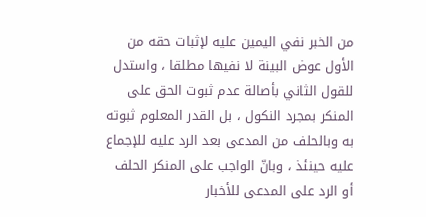من الخبر نفي اليمين عليه لإثبات حقه من الأول عوض البينة لا نفيها مطلقا ، واستدل للقول الثاني بأصالة عدم ثبوت الحق على المنكر بمجرد النكول ، بل القدر المعلوم ثبوته به وبالحلف من المدعى بعد الرد عليه للإجماع عليه حينئذ ، وبانّ الواجب على المنكر الحلف أو الرد على المدعى للأخبار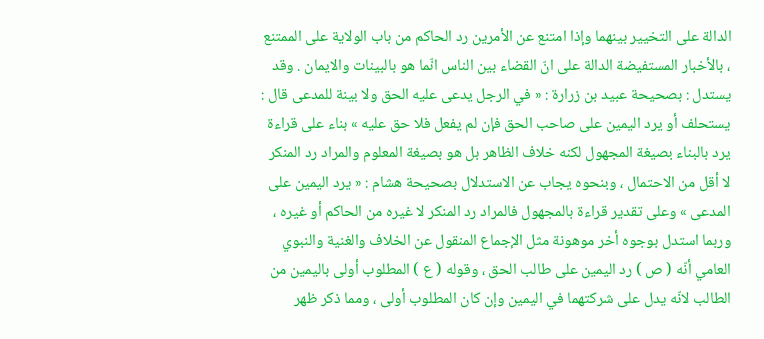الدالة على التخيير بينهما وإذا امتنع عن الأمرين رد الحاكم من باب الولاية على الممتنع ، بالأخبار المستفيضة الدالة على انّ القضاء بين الناس انّما هو بالبينات والايمان . وقد يستدل : بصحيحة عبيد بن زرارة : « في الرجل يدعى عليه الحق ولا بينة للمدعى قال : يستحلف أو يرد اليمين على صاحب الحق فإن لم يفعل فلا حق عليه » بناء على قراءة يرد بالبناء بصيغة المجهول لكنه خلاف الظاهر بل هو بصيغة المعلوم والمراد رد المنكر لا أقل من الاحتمال ، وبنحوه يجاب عن الاستدلال بصحيحة هشام : « يرد اليمين على المدعى » وعلى تقدير قراءة بالمجهول فالمراد رد المنكر لا غيره من الحاكم أو غيره ، وربما استدل بوجوه أخر موهونة مثل الإجماع المنقول عن الخلاف والغنية والنبوي العامي أنّه ( ص ) رد اليمين على طالب الحق ، وقوله ( ع ) المطلوب أولى باليمين من الطالب لانّه يدل على شركتهما في اليمين وإن كان المطلوب أولى ، ومما ذكر ظهر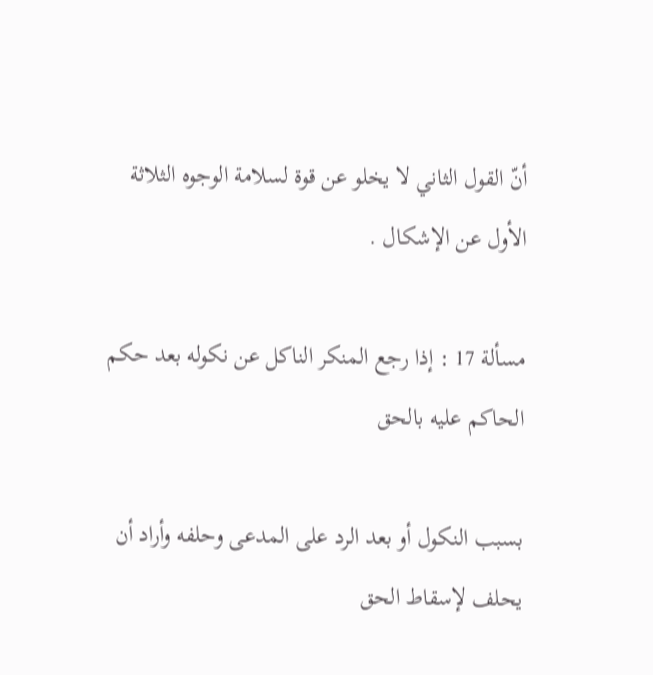أنّ القول الثاني لا يخلو عن قوة لسلامة الوجوه الثلاثة الأول عن الإشكال .

مسألة 17 : إذا رجع المنكر الناكل عن نكوله بعد حكم الحاكم عليه بالحق

بسبب النكول أو بعد الرد على المدعى وحلفه وأراد أن يحلف لإسقاط الحق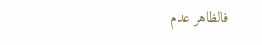فالظاهر عدم